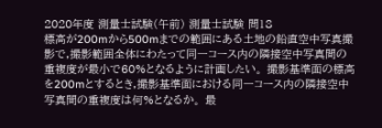2020年度 測量士試験(午前) 測量士試験 問18
標高が200mから500mまでの範囲にある土地の鉛直空中写真撮影で,撮影範囲全体にわたって同一コース内の隣接空中写真間の重複度が最小で60%となるように計画したい。 撮影基準面の標高を200mとするとき,撮影基準面における同一コース内の隣接空中写真間の重複度は何%となるか。 最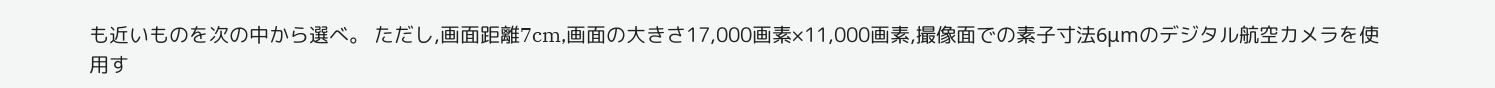も近いものを次の中から選べ。 ただし,画面距離7cm,画面の大きさ17,000画素×11,000画素,撮像面での素子寸法6μmのデジタル航空カメラを使用す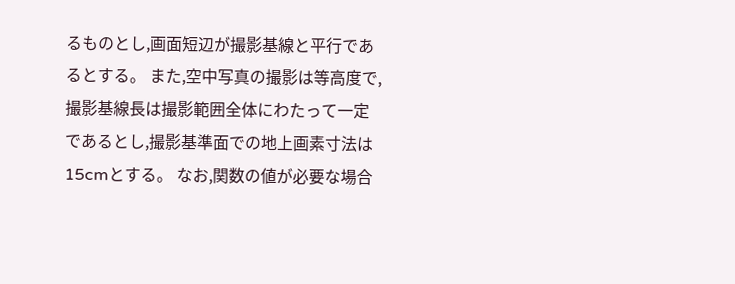るものとし,画面短辺が撮影基線と平行であるとする。 また,空中写真の撮影は等高度で,撮影基線長は撮影範囲全体にわたって一定であるとし,撮影基準面での地上画素寸法は15cmとする。 なお,関数の値が必要な場合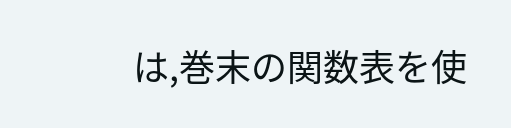は,巻末の関数表を使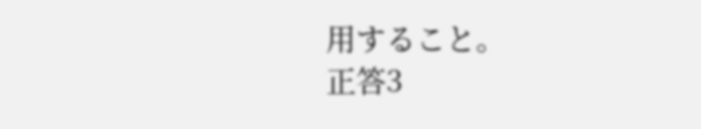用すること。
正答3